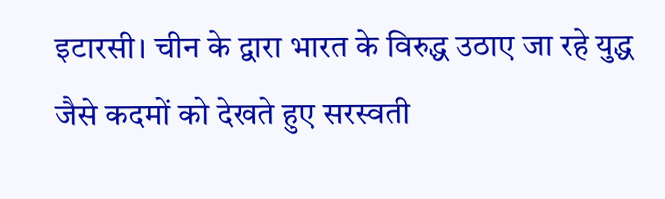इटारसी। चीन के द्वारा भारत के विरुद्ध उठाए जा रहे युद्ध जैसे कदमों को देखते हुए सरस्वती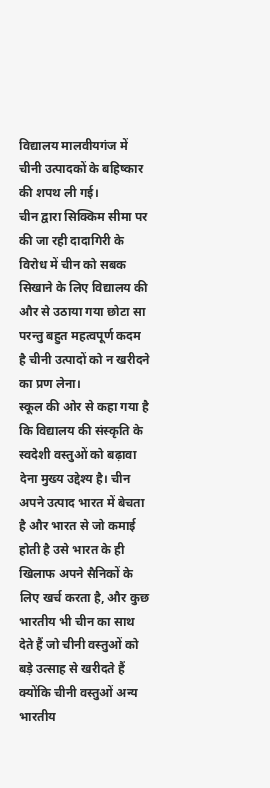विद्यालय मालवीयगंज में चीनी उत्पादकों के बहिष्कार की शपथ ली गई।
चीन द्वारा सिक्किम सीमा पर की जा रही दादागिरी के विरोध में चीन को सबक सिखाने के लिए विद्यालय की और से उठाया गया छोटा सा परन्तु बहुत महत्वपूर्ण कदम है चीनी उत्पादों को न खरीदने का प्रण लेना।
स्कूल की ओर से कहा गया है कि विद्यालय की संस्कृति के स्वदेशी वस्तुओं को बढ़ावा देना मुख्य उद्देश्य है। चीन अपने उत्पाद भारत में बेचता है और भारत से जो कमाई होती है उसे भारत के ही खिलाफ अपने सैनिकों के लिए खर्च करता है, और कुछ भारतीय भी चीन का साथ देते हैं जो चीनी वस्तुओं को बड़े उत्साह से खरीदते हैं क्योंकि चीनी वस्तुओं अन्य भारतीय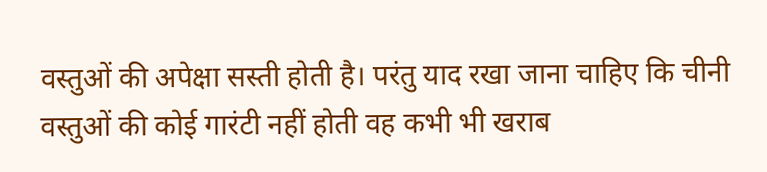वस्तुओं की अपेक्षा सस्ती होती है। परंतु याद रखा जाना चाहिए कि चीनी वस्तुओं की कोई गारंटी नहीं होती वह कभी भी खराब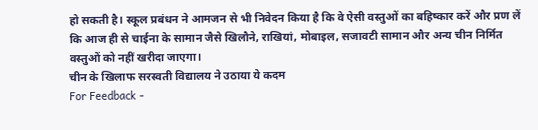हो सकती है। स्कूल प्रबंधन ने आमजन से भी निवेदन किया है कि वे ऐसी वस्तुओं का बहिष्कार करें और प्रण लें कि आज ही से चाईना के सामान जैसे खिलौने, राखियां, मोबाइल, सजावटी सामान और अन्य चीन निर्मित वस्तुओं को नहीं खरीदा जाएगा।
चीन के खिलाफ सरस्वती विद्यालय ने उठाया ये कदम
For Feedback -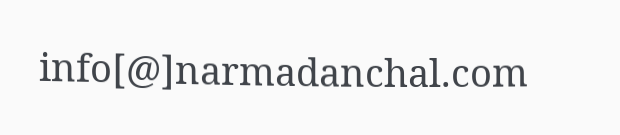info[@]narmadanchal.com